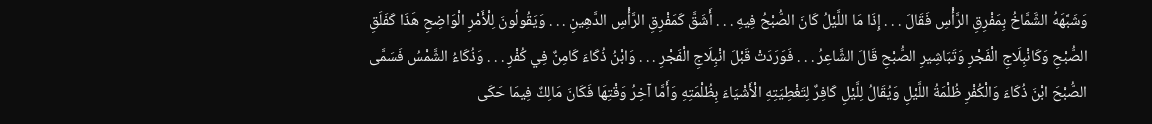وَشَبَّهَهُ الشَّمَّاخُ بِمَفْرِقِ الرَّأْسِ فَقَالَ . . . إِذَا مَا اللَّيْلُ كَانَ الصُّبْحُ فِيهِ . . . أَشَقَّ كَمَفْرِقِ الرَّأْسِ الدَّهِينِ . . . وَيَقُولُونَ لِلْأَمْرِ الْوَاضِحِ هَذَا كَفَلَقِ الصُّبْحِ وَكَانْبِلَاجِ الْفَجْرِ وَتَبَاشِيرِ الصُّبْحِ قَالَ الشَّاعِرُ . . . فَوَرَدَتْ قَبْلَ انْبِلَاجِ الْفَجْرِ . . . وَابْنُ ذُكَاءَ كَامِنٌ فِي كُفْرِ . . . وَذُكَاءُ الشَّمْسُ فَسَمَّى الصُّبْحَ ابْنَ ذُكَاءَ وَالْكُفْرِ ظُلْمَةُ اللَّيْلِ وَيُقَالُ لِلَّيْلِ كَافِرٌ لِتَغْطِيَتِهِ الْأَشْيَاءَ بِظُلْمَتِهِ وَأَمَّا آخِرُ وَقْتِهَا فَكَانَ مَالِكٌ فِيمَا حَكَى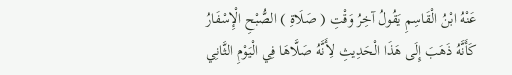عَنْهُ ابْنُ الْقَاسِمِ يَقُولُ آخِرُ وَقْتِ ( صَلَاةِ ) الصُّبْحِ الْإِسْفَارُ كَأَنَّهُ ذَهَبَ إِلَى هَذَا الْحَدِيثِ لِأَنَّهُ صَلَّاهَا فِي الْيَوْمِ الثَّانِي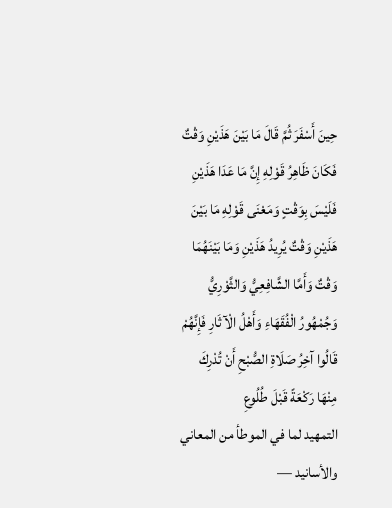حِينَ أَسْفَرَ ثُمَّ قَالَ مَا بَيْنَ هَذَيْنِ وَقْتٌ فَكَانَ ظَاهِرُ قَوْلِهِ إِنَّ مَا عَدَا هَذَيْنِ فَلَيْسَ بِوَقْتٍ وَمَعْنَى قَوْلِهِ مَا بَيْنَ هَذَيْنِ وَقْتٌ يُرِيدُ هَذَيْنِ وَمَا بَيْنَهُمَا وَقْتٌ وَأَمَّا الشَّافِعِيُّ وَالثَّوْرِيُّ وَجُمْهُورُ الْفُقَهَاءِ وَأَهْلُ الْآثَارِ فَإِنَّهُمْ قَالُوا آخِرُ صَلَاةِ الصُّبْحِ أَنْ تُدْرِكَ مِنْهَا رَكْعَةً قَبْلَ طُلُوعِ
التمهيد لما في الموطأ من المعاني والأسانيد —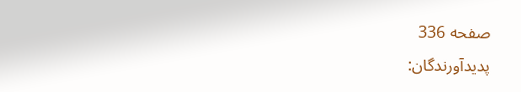صفحه 336
پدیدآورندگان: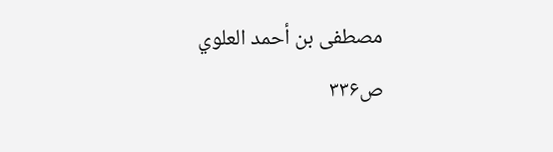مصطفى بن أحمد العلوي
ص۳۳۶